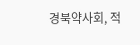경북약사회, 적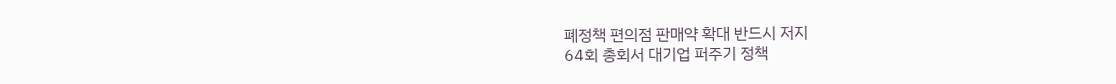폐정책 편의점 판매약 확대 반드시 저지
64회 총회서 대기업 퍼주기 정책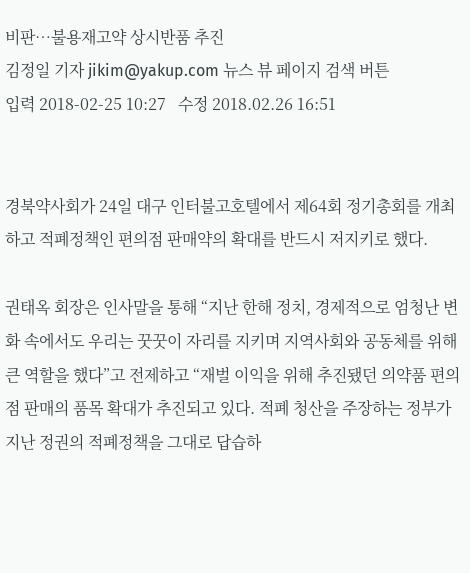비판…불용재고약 상시반품 추진
김정일 기자 jikim@yakup.com 뉴스 뷰 페이지 검색 버튼
입력 2018-02-25 10:27   수정 2018.02.26 16:51


경북약사회가 24일 대구 인터불고호텔에서 제64회 정기총회를 개최하고 적폐정책인 편의점 판매약의 확대를 반드시 저지키로 했다.

권태옥 회장은 인사말을 통해 “지난 한해 정치, 경제적으로 엄청난 변화 속에서도 우리는 꿋꿋이 자리를 지키며 지역사회와 공동체를 위해 큰 역할을 했다”고 전제하고 “재벌 이익을 위해 추진됐던 의약품 편의점 판매의 품목 확대가 추진되고 있다. 적폐 청산을 주장하는 정부가 지난 정권의 적폐정책을 그대로 답습하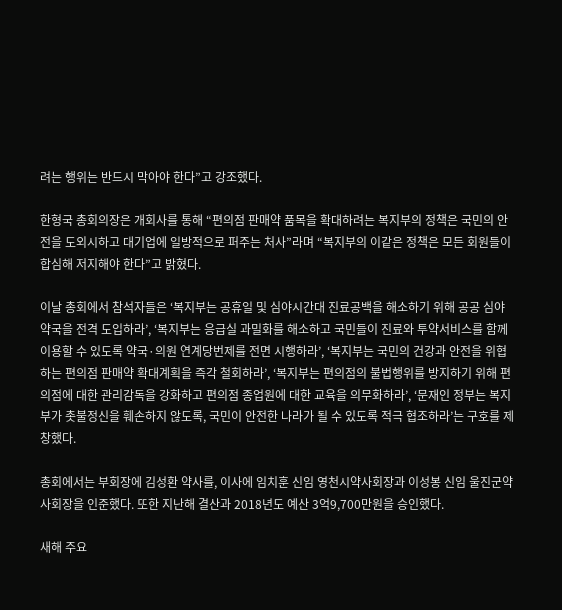려는 행위는 반드시 막아야 한다”고 강조했다.

한형국 총회의장은 개회사를 통해 “편의점 판매약 품목을 확대하려는 복지부의 정책은 국민의 안전을 도외시하고 대기업에 일방적으로 퍼주는 처사”라며 “복지부의 이같은 정책은 모든 회원들이 합심해 저지해야 한다”고 밝혔다.

이날 총회에서 참석자들은 ‘복지부는 공휴일 및 심야시간대 진료공백을 해소하기 위해 공공 심야약국을 전격 도입하라’, ‘복지부는 응급실 과밀화를 해소하고 국민들이 진료와 투약서비스를 함께 이용할 수 있도록 약국·의원 연계당번제를 전면 시행하라’, ‘복지부는 국민의 건강과 안전을 위협하는 편의점 판매약 확대계획을 즉각 철회하라’, ‘복지부는 편의점의 불법행위를 방지하기 위해 편의점에 대한 관리감독을 강화하고 편의점 종업원에 대한 교육을 의무화하라’, ‘문재인 정부는 복지부가 촛불정신을 훼손하지 않도록, 국민이 안전한 나라가 될 수 있도록 적극 협조하라’는 구호를 제창했다.

총회에서는 부회장에 김성환 약사를, 이사에 임치훈 신임 영천시약사회장과 이성봉 신임 울진군약사회장을 인준했다. 또한 지난해 결산과 2018년도 예산 3억9,700만원을 승인했다.

새해 주요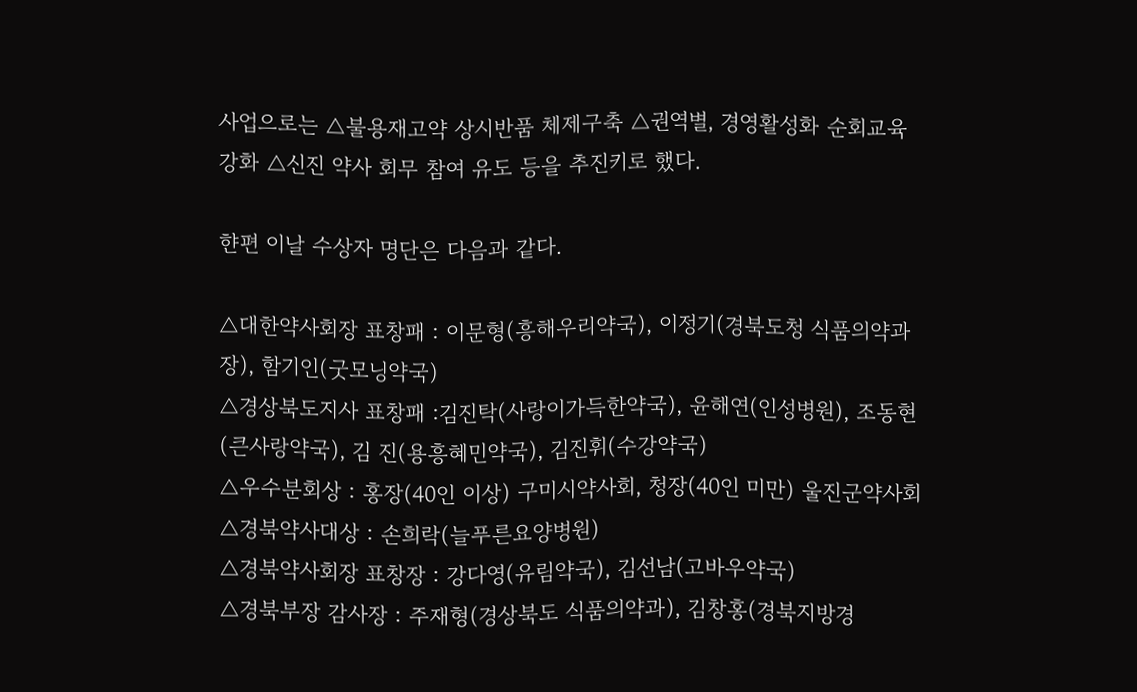사업으로는 △불용재고약 상시반품 체제구축 △권역별, 경영활성화 순회교육 강화 △신진 약사 회무 참여 유도 등을 추진키로 했다.

햔편 이날 수상자 명단은 다음과 같다.

△대한약사회장 표창패 : 이문형(흥해우리약국), 이정기(경북도청 식품의약과장), 함기인(굿모닝약국)
△경상북도지사 표창패 :김진탁(사랑이가득한약국), 윤해연(인성병원), 조동현(큰사랑약국), 김 진(용흥혜민약국), 김진휘(수강약국)
△우수분회상 : 홍장(40인 이상) 구미시약사회, 청장(40인 미만) 울진군약사회
△경북약사대상 : 손희락(늘푸른요양병원)
△경북약사회장 표창장 : 강다영(유림약국), 김선남(고바우약국)
△경북부장 감사장 : 주재형(경상북도 식품의약과), 김창홍(경북지방경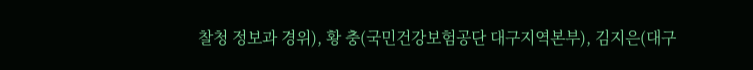찰청 정보과 경위), 황 충(국민건강보험공단 대구지역본부), 김지은(대구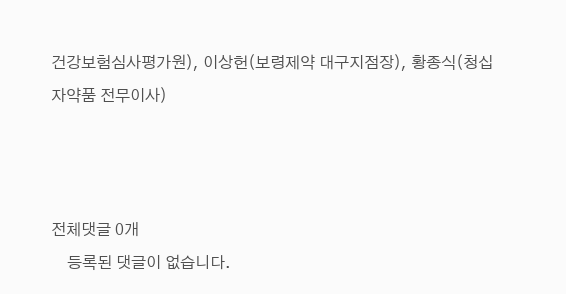건강보험심사평가원), 이상헌(보령제약 대구지점장), 황종식(청십자약품 전무이사)



전체댓글 0개
    등록된 댓글이 없습니다.